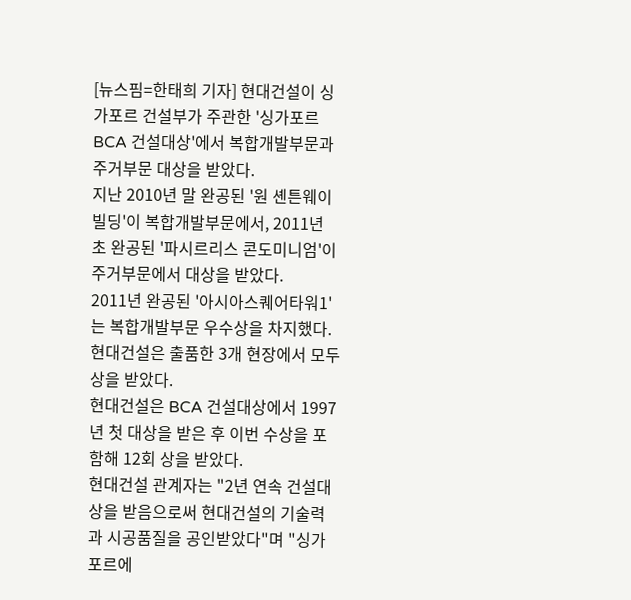[뉴스핌=한태희 기자] 현대건설이 싱가포르 건설부가 주관한 '싱가포르 BCA 건설대상'에서 복합개발부문과 주거부문 대상을 받았다.
지난 2010년 말 완공된 '원 셴튼웨이 빌딩'이 복합개발부문에서, 2011년 초 완공된 '파시르리스 콘도미니엄'이 주거부문에서 대상을 받았다.
2011년 완공된 '아시아스퀘어타워1'는 복합개발부문 우수상을 차지했다. 현대건설은 출품한 3개 현장에서 모두 상을 받았다.
현대건설은 BCA 건설대상에서 1997년 첫 대상을 받은 후 이번 수상을 포함해 12회 상을 받았다.
현대건설 관계자는 "2년 연속 건설대상을 받음으로써 현대건설의 기술력과 시공품질을 공인받았다"며 "싱가포르에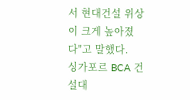서 현대건설 위상이 크게 높아졌다"고 말했다.
싱가포르 BCA 건설대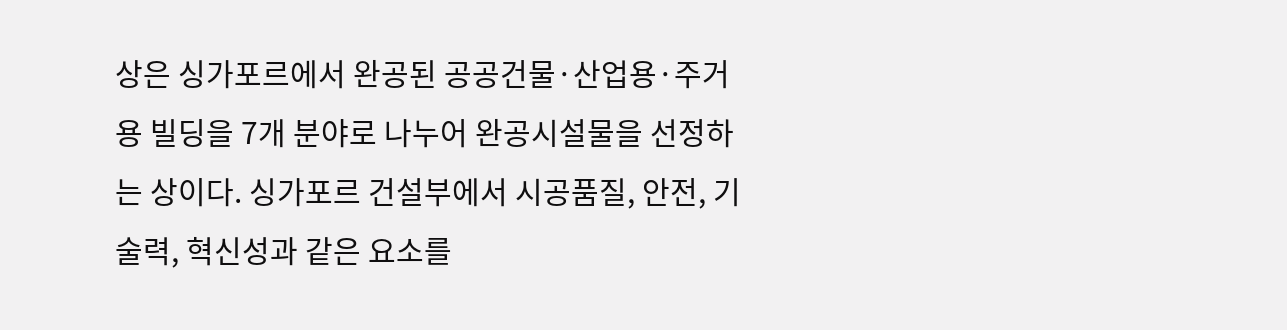상은 싱가포르에서 완공된 공공건물·산업용·주거용 빌딩을 7개 분야로 나누어 완공시설물을 선정하는 상이다. 싱가포르 건설부에서 시공품질, 안전, 기술력, 혁신성과 같은 요소를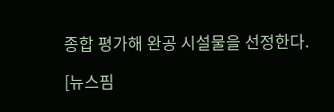종합 평가해 완공 시설물을 선정한다.

[뉴스핌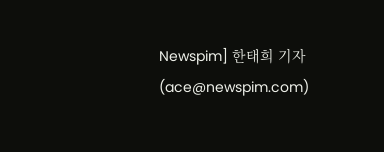Newspim] 한태희 기자 (ace@newspim.com)